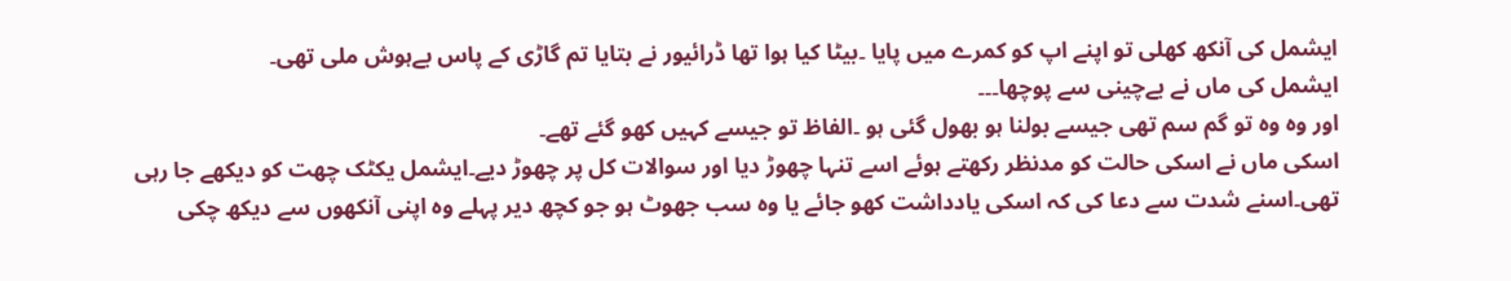ایشمل کی آنکھ کھلی تو اپنے اپ کو کمرے میں پایا ۔بیٹا کیا ہوا تھا ڈرائیور نے بتایا تم گاڑی کے پاس بےہوش ملی تھی۔
ایشمل کی ماں نے بےچینی سے پوچھا۔۔۔
اور وہ وہ تو گم سم تھی جیسے بولنا ہو بھول گئی ہو ۔الفاظ تو جیسے کہیں کھو گئے تھے۔
اسکی ماں نے اسکی حالت کو مدنظر رکھتے ہوئے اسے تنہا چھوڑ دیا اور سوالات کل پر چھوڑ دیے۔ایشمل یکٹک چھت کو دیکھے جا رہی تھی۔اسنے شدت سے دعا کی کہ اسکی یادداشت کھو جائے یا وہ سب جھوٹ ہو جو کچھ دیر پہلے وہ اپنی آنکھوں سے دیکھ چکی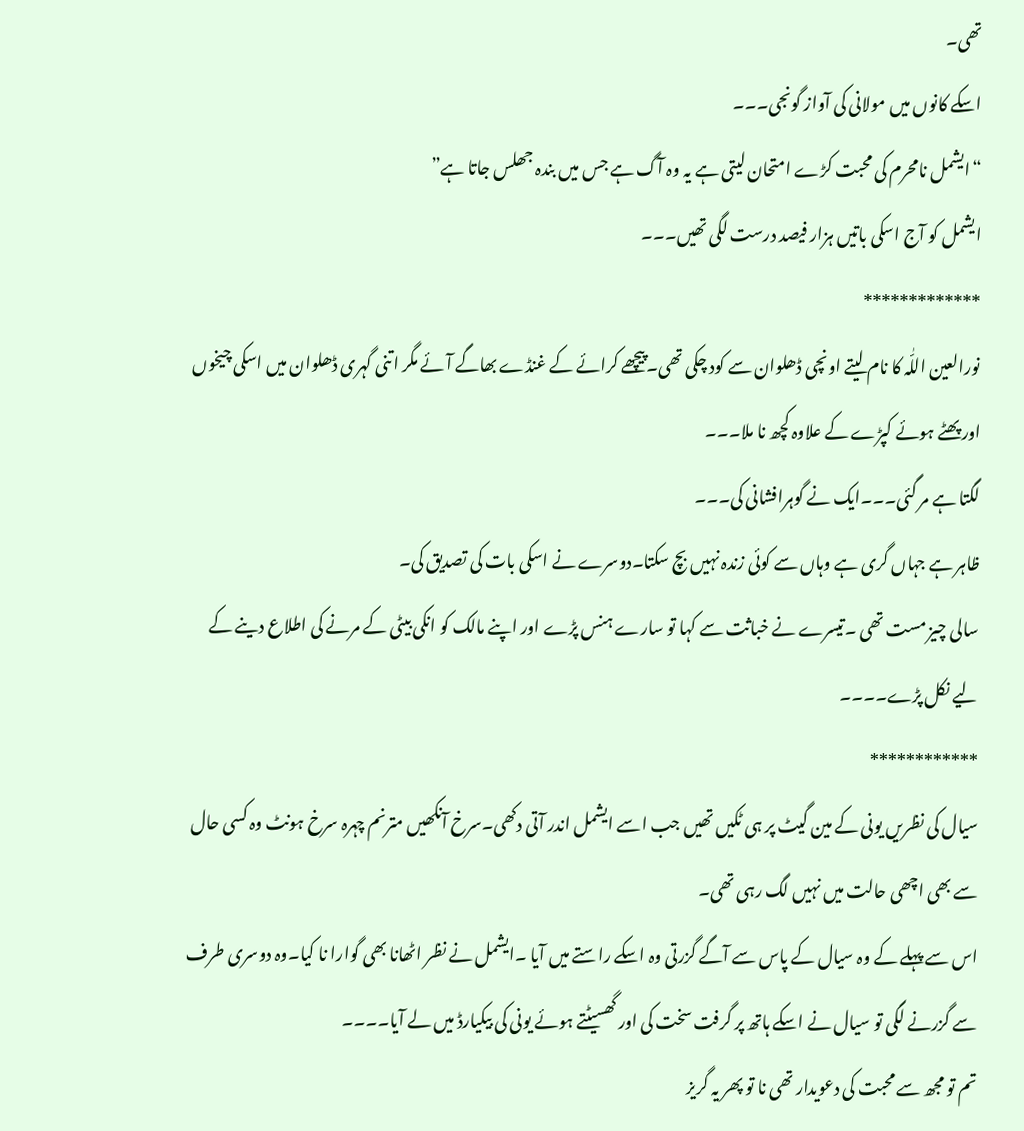تھی۔
اسکے کانوں میں مولانی کی آواز گونجی۔۔۔
“ایشمل نامحرم کی محبت کڑے امتحان لیتی ہے یہ وہ آگ ہے جس میں بندہ جھلس جاتا ہے”
ایشمل کو آج اسکی باتیں ہزار فیصد درست لگی تھیں۔۔۔
*************
نورالعین اللّٰہ کا نام لیتے اونچی ڈھلوان سے کود چکی تھی۔پیچھے کرائے کے غنڈے بھاگے آئے مگر اتنی گہری ڈھلوان میں اسکی چیخوں اور پھٹے ہوئے کپڑے کے علاوہ کچھ نا ملا۔۔۔
لگتا ہے مر گئی۔۔۔ایک نے گوہرافشانی کی۔۔۔
ظاہر ہے جہاں گری ہے وہاں سے کوئی زندہ نہیں بچ سکتا۔دوسرے نے اسکی بات کی تصدیق کی۔
سالی چیز مست تھی ۔تیسرے نے خباثت سے کہا تو سارے ہنس پڑے اور اپنے مالک کو انکی بیٹی کے مرنے کی اطلاع دینے کے لیے نکل پڑے۔۔۔۔
************
سیال کی نظریں یونی کے مین گیٹ پر ہی ٹکیں تھیں جب اسے ایشمل اندر آتی دکھی۔سرخ آنکھیں مترنم چہرہ سرخ ہونٹ وہ کسی حال سے بھی اچھی حالت میں نہیں لگ رہی تھی۔
اس سے پہلے کے وہ سیال کے پاس سے آگے گزرتی وہ اسکے راستے میں آیا ۔ایشمل نے نظر اٹھانا بھی گوارا نا کیا۔وہ دوسری طرف سے گزرنے لگی تو سیال نے اسکے ہاتھ پر گرفت سخت کی اور گھسیٹتے ہوئے یونی کی بیکیارڈ میں لے آیا۔۔۔۔
تم تو مجھ سے محبت کی دعویدار تھی نا تو پھر یہ گریز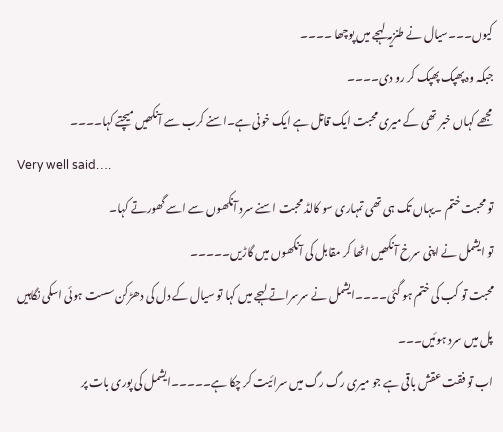کیوں۔۔۔سیال نے طنزیہ لہجے میں پوچھا ۔۔۔۔
جبکہ وہ پھپک پھپک کر رو دی۔۔۔۔
مجھے کہاں خبر تھی کے میری محبت ایک قاتل ہے ایک خونی ہے۔اسنے کرب سے آنکھیں میچتے کہا۔۔۔۔
Very well said….
تو محبت ختم ۔یہاں تک ہی تھی تمہاری سو کالڈ محبت اسنے سرد آنکھوں سے اسے گھورتے کہا۔
تو ایشمل نے اپنی سرخ آنکھیں اٹھا کر مقابل کی آنکھوں میں گاڑیں۔۔۔۔۔
محبت تو کب کی ختم ہو گئی۔۔۔۔ایشمل نے سرسراتے لہجے میں کہا تو سیال کے دل کی دھڑکن سست ہوئی اسکی نگاہیں پل میں سرد ہوئیں۔۔۔
اب تو فقت عقش باقی ہے جو میری رگ رگ میں سرائیت کر چکا ہے۔۔۔۔۔ایشمل کی پوری بات پر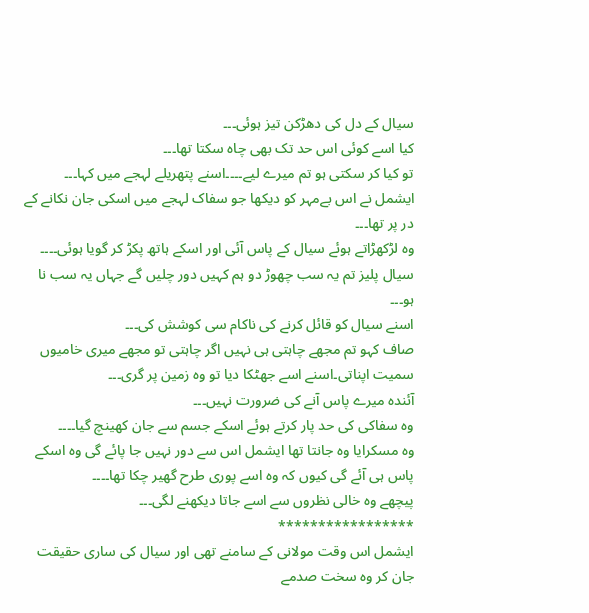سیال کے دل کی دھڑکن تیز ہوئی۔۔۔
کیا اسے کوئی اس حد تک بھی چاہ سکتا تھا۔۔۔
تو کیا کر سکتی ہو تم میرے لیے۔۔۔۔اسنے پتھریلے لہجے میں کہا۔۔۔
ایشمل نے اس بےمہر کو دیکھا جو سفاک لہجے میں اسکی جان نکانے کے در پر تھا۔۔۔
وہ لڑکھڑاتے ہوئے سیال کے پاس آئی اور اسکے ہاتھ پکڑ کر گویا ہوئی۔۔۔۔
سیال پلیز تم یہ سب چھوڑ دو ہم کہیں دور چلیں گے جہاں یہ سب نا ہو۔۔۔
اسنے سیال کو قائل کرنے کی ناکام سی کوشش کی۔۔۔
صاف کہو تم مجھے چاہتی ہی نہیں اگر چاہتی تو مجھے میری خامیوں سمیت اپناتی۔اسنے اسے جھٹکا دیا تو وہ زمین پر گری۔۔۔
آئندہ میرے پاس آنے کی ضرورت نہیں۔۔۔
وہ سفاکی کی حد پار کرتے ہوئے اسکے جسم سے جان کھینچ گیا۔۔۔۔
وہ مسکرایا وہ جانتا تھا ایشمل اس سے دور نہیں جا پائے گی وہ اسکے پاس ہی آئے گی کیوں کہ وہ اسے پوری طرح گھیر چکا تھا۔۔۔۔
پیچھے وہ خالی نظروں سے اسے جاتا دیکھنے لگی۔۔۔
*****************
ایشمل اس وقت مولانی کے سامنے تھی اور سیال کی ساری حقیقت جان کر وہ سخت صدمے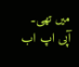میں تھی۔
آپی اپ اب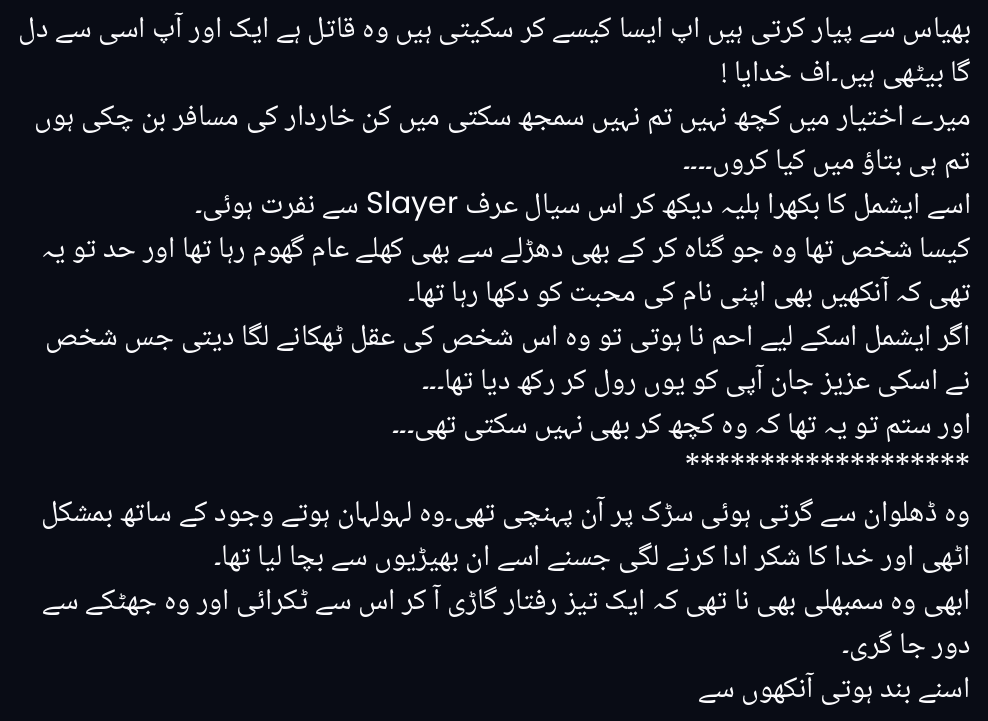بھیاس سے پیار کرتی ہیں اپ ایسا کیسے کر سکیتی ہیں وہ قاتل ہے ایک اور آپ اسی سے دل گا بیٹھی ہیں۔اف خدایا !
میرے اختیار میں کچھ نہیں تم نہیں سمجھ سکتی میں کن خاردار کی مسافر بن چکی ہوں تم ہی بتاؤ میں کیا کروں۔۔۔۔
اسے ایشمل کا بکھرا ہلیہ دیکھ کر اس سیال عرف Slayer سے نفرت ہوئی۔
کیسا شخص تھا وہ جو گناہ کر کے بھی دھڑلے سے بھی کھلے عام گھوم رہا تھا اور حد تو یہ تھی کہ آنکھیں بھی اپنی نام کی محبت کو دکھا رہا تھا۔
اگر ایشمل اسکے لیے احم نا ہوتی تو وہ اس شخص کی عقل ٹھکانے لگا دیتی جس شخص نے اسکی عزیز جان آپی کو یوں رول کر رکھ دیا تھا۔۔۔
اور ستم تو یہ تھا کہ وہ کچھ کر بھی نہیں سکتی تھی۔۔۔
*******************
وہ ڈھلوان سے گرتی ہوئی سڑک پر آن پہنچی تھی۔وہ لہولہان ہوتے وجود کے ساتھ بمشکل اٹھی اور خدا کا شکر ادا کرنے لگی جسنے اسے ان بھیڑیوں سے بچا لیا تھا۔
ابھی وہ سمبھلی بھی نا تھی کہ ایک تیز رفتار گاڑی آ کر اس سے ٹکرائی اور وہ جھٹکے سے دور جا گری۔
اسنے بند ہوتی آنکھوں سے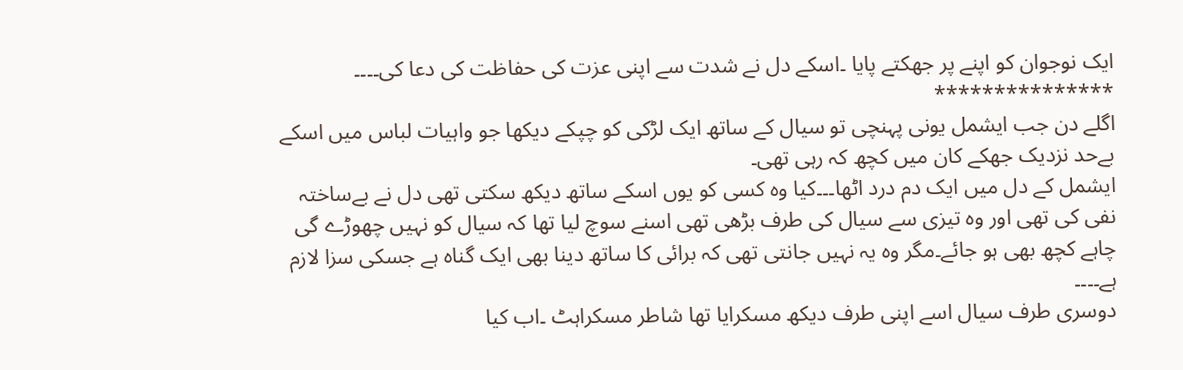ایک نوجوان کو اپنے پر جھکتے پایا ۔اسکے دل نے شدت سے اپنی عزت کی حفاظت کی دعا کی۔۔۔۔
***************
اگلے دن جب ایشمل یونی پہنچی تو سیال کے ساتھ ایک لڑکی کو چپکے دیکھا جو واہیات لباس میں اسکے بےحد نزدیک جھکے کان میں کچھ کہ رہی تھی۔
ایشمل کے دل میں ایک دم درد اٹھا۔۔۔کیا وہ کسی کو یوں اسکے ساتھ دیکھ سکتی تھی دل نے بےساختہ نفی کی تھی اور وہ تیزی سے سیال کی طرف بڑھی تھی اسنے سوچ لیا تھا کہ سیال کو نہیں چھوڑے گی چاہے کچھ بھی ہو جائے۔مگر وہ یہ نہیں جانتی تھی کہ برائی کا ساتھ دینا بھی ایک گناہ ہے جسکی سزا لازم ہے۔۔۔۔
دوسری طرف سیال اسے اپنی طرف دیکھ مسکرایا تھا شاطر مسکراہٹ ۔اب کیا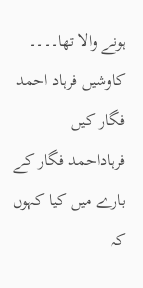ہونے والا تھا۔۔۔۔
کاوشیں فرہاد احمد فگار کیں
فرہاداحمد فگار کے بارے میں کیا کہوں کہ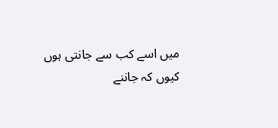میں اسے کب سے جانتی ہوں کیوں کہ جاننے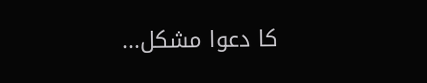کا دعوا مشکل...